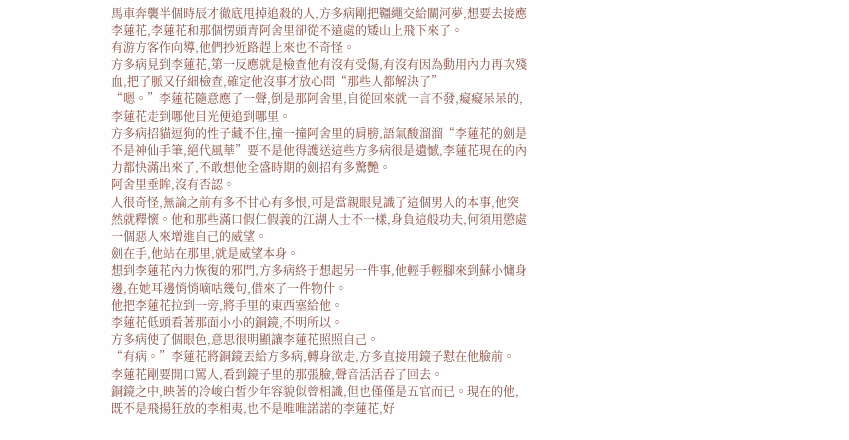馬車奔襲半個時辰才徹底甩掉追殺的人,方多病剛把韁繩交給關河夢,想要去接應李蓮花,李蓮花和那個愣頭青阿舍里卻從不遠處的矮山上飛下來了。
有游方客作向導,他們抄近路趕上來也不奇怪。
方多病見到李蓮花,第一反應就是檢查他有沒有受傷,有沒有因為動用內力再次殘血,把了脈又仔細檢查,確定他沒事才放心問“那些人都解決了”
“嗯。”李蓮花隨意應了一聲,倒是那阿舍里,自從回來就一言不發,癡癡呆呆的,李蓮花走到哪他目光便追到哪里。
方多病招貓逗狗的性子藏不住,撞一撞阿舍里的肩膀,語氣酸溜溜“李蓮花的劍是不是神仙手筆,絕代風華”要不是他得護送這些方多病很是遺憾,李蓮花現在的內力都快滿出來了,不敢想他全盛時期的劍招有多驚艷。
阿舍里垂眸,沒有否認。
人很奇怪,無論之前有多不甘心有多恨,可是當親眼見識了這個男人的本事,他突然就釋懷。他和那些滿口假仁假義的江湖人士不一樣,身負這般功夫,何須用懲處一個惡人來增進自己的威望。
劍在手,他站在那里,就是威望本身。
想到李蓮花內力恢復的邪門,方多病終于想起另一件事,他輕手輕腳來到蘇小慵身邊,在她耳邊悄悄嘀咕幾句,借來了一件物什。
他把李蓮花拉到一旁,將手里的東西塞給他。
李蓮花低頭看著那面小小的銅鏡,不明所以。
方多病使了個眼色,意思很明顯讓李蓮花照照自己。
“有病。”李蓮花將銅鏡丟給方多病,轉身欲走,方多直接用鏡子懟在他臉前。
李蓮花剛要開口罵人,看到鏡子里的那張臉,聲音活活吞了回去。
銅鏡之中,映著的冷峻白皙少年容貌似曾相識,但也僅僅是五官而已。現在的他,既不是飛揚狂放的李相夷,也不是唯唯諾諾的李蓮花,好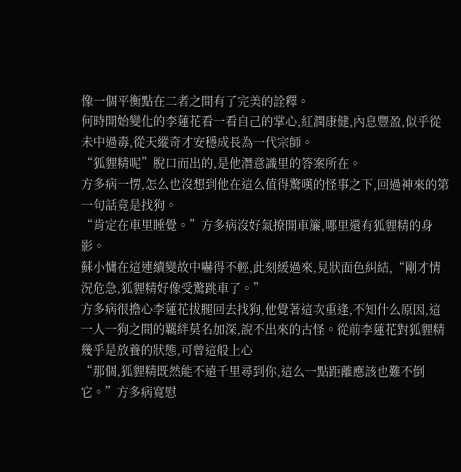像一個平衡點在二者之間有了完美的詮釋。
何時開始變化的李蓮花看一看自己的掌心,紅潤康健,內息豐盈,似乎從未中過毒,從天縱奇才安穩成長為一代宗師。
“狐貍精呢”脫口而出的,是他潛意識里的答案所在。
方多病一愣,怎么也沒想到他在這么值得驚嘆的怪事之下,回過神來的第一句話竟是找狗。
“肯定在車里睡覺。”方多病沒好氣撩開車簾,哪里還有狐貍精的身影。
蘇小慵在這連續變故中嚇得不輕,此刻緩過來,見狀面色糾結,“剛才情況危急,狐貍精好像受驚跳車了。”
方多病很擔心李蓮花拔腿回去找狗,他覺著這次重逢,不知什么原因,這一人一狗之間的羈絆莫名加深,說不出來的古怪。從前李蓮花對狐貍精幾乎是放養的狀態,可曾這般上心
“那個,狐貍精既然能不遠千里尋到你,這么一點距離應該也難不倒它。”方多病寬慰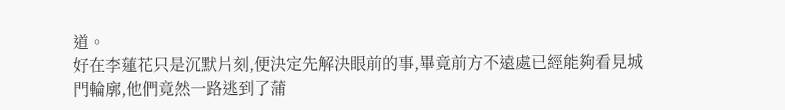道。
好在李蓮花只是沉默片刻,便決定先解決眼前的事,畢竟前方不遠處已經能夠看見城門輪廓,他們竟然一路逃到了蒲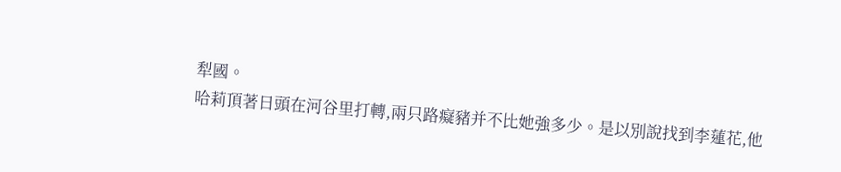犁國。
哈莉頂著日頭在河谷里打轉,兩只路癡豬并不比她強多少。是以別說找到李蓮花,他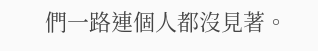們一路連個人都沒見著。